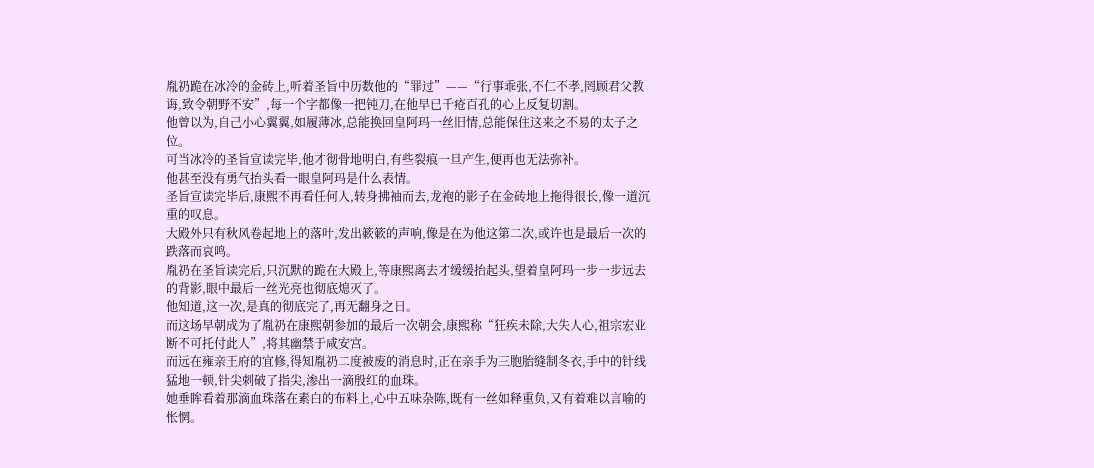胤礽跪在冰冷的金砖上,听着圣旨中历数他的“罪过”——“行事乖张,不仁不孝,罔顾君父教诲,致令朝野不安”,每一个字都像一把钝刀,在他早已千疮百孔的心上反复切割。
他曾以为,自己小心翼翼,如履薄冰,总能换回皇阿玛一丝旧情,总能保住这来之不易的太子之位。
可当冰冷的圣旨宣读完毕,他才彻骨地明白,有些裂痕一旦产生,便再也无法弥补。
他甚至没有勇气抬头看一眼皇阿玛是什么表情。
圣旨宣读完毕后,康熙不再看任何人,转身拂袖而去,龙袍的影子在金砖地上拖得很长,像一道沉重的叹息。
大殿外只有秋风卷起地上的落叶,发出簌簌的声响,像是在为他这第二次,或许也是最后一次的跌落而哀鸣。
胤礽在圣旨读完后,只沉默的跪在大殿上,等康熙离去才缓缓抬起头,望着皇阿玛一步一步远去的背影,眼中最后一丝光亮也彻底熄灭了。
他知道,这一次,是真的彻底完了,再无翻身之日。
而这场早朝成为了胤礽在康熙朝参加的最后一次朝会,康熙称“狂疾未除,大失人心,祖宗宏业断不可托付此人”,将其幽禁于咸安宫。
而远在雍亲王府的宜修,得知胤礽二度被废的消息时,正在亲手为三胞胎缝制冬衣,手中的针线猛地一顿,针尖刺破了指尖,渗出一滴殷红的血珠。
她垂眸看着那滴血珠落在素白的布料上,心中五味杂陈,既有一丝如释重负,又有着难以言喻的怅惘。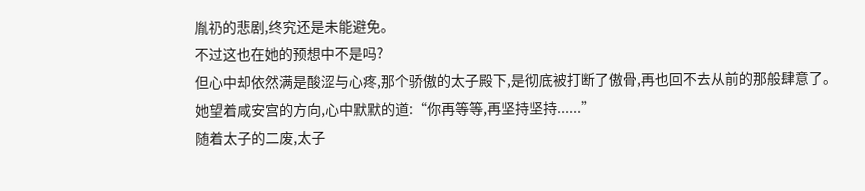胤礽的悲剧,终究还是未能避免。
不过这也在她的预想中不是吗?
但心中却依然满是酸涩与心疼,那个骄傲的太子殿下,是彻底被打断了傲骨,再也回不去从前的那般肆意了。
她望着咸安宫的方向,心中默默的道:“你再等等,再坚持坚持......”
随着太子的二废,太子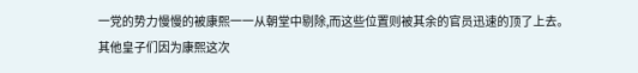一党的势力慢慢的被康熙一一从朝堂中剔除,而这些位置则被其余的官员迅速的顶了上去。
其他皇子们因为康熙这次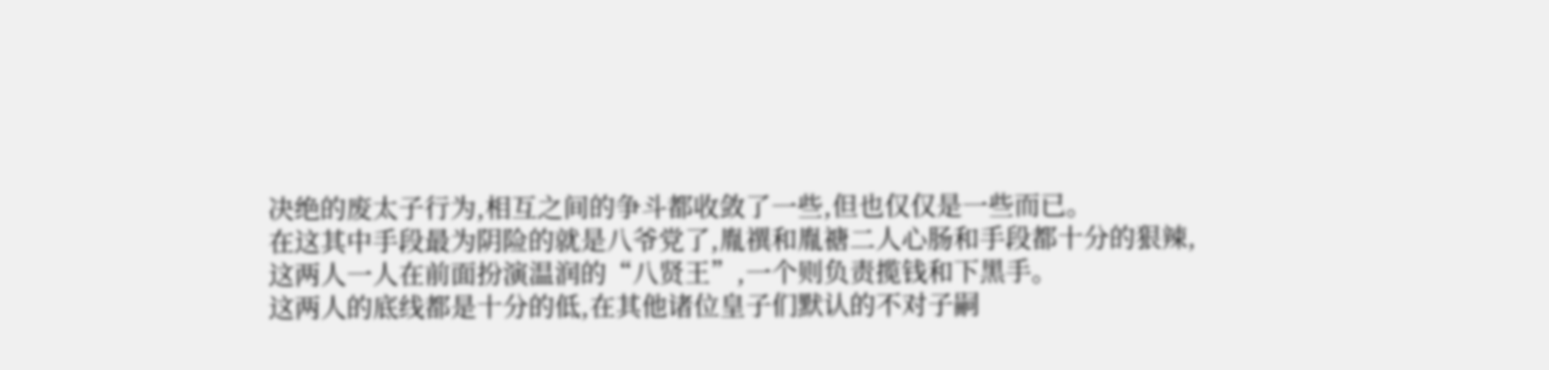决绝的废太子行为,相互之间的争斗都收敛了一些,但也仅仅是一些而已。
在这其中手段最为阴险的就是八爷党了,胤禩和胤禟二人心肠和手段都十分的狠辣,这两人一人在前面扮演温润的“八贤王”,一个则负责揽钱和下黑手。
这两人的底线都是十分的低,在其他诸位皇子们默认的不对子嗣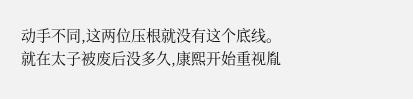动手不同,这两位压根就没有这个底线。
就在太子被废后没多久,康熙开始重视胤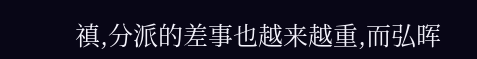禛,分派的差事也越来越重,而弘晖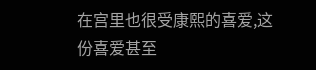在宫里也很受康熙的喜爱,这份喜爱甚至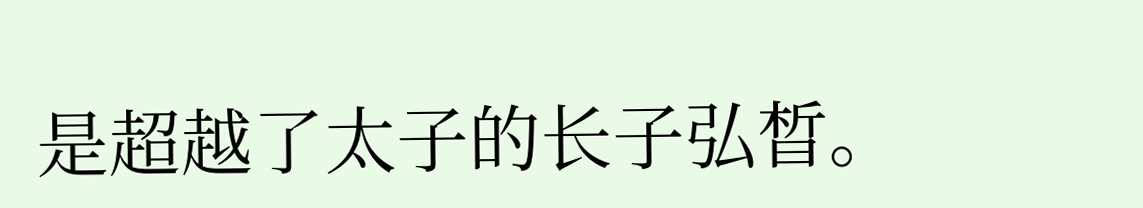是超越了太子的长子弘晳。